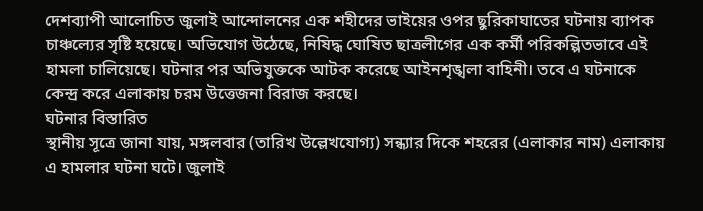দেশব্যাপী আলোচিত জুলাই আন্দোলনের এক শহীদের ভাইয়ের ওপর ছুরিকাঘাতের ঘটনায় ব্যাপক চাঞ্চল্যের সৃষ্টি হয়েছে। অভিযোগ উঠেছে, নিষিদ্ধ ঘোষিত ছাত্রলীগের এক কর্মী পরিকল্পিতভাবে এই হামলা চালিয়েছে। ঘটনার পর অভিযুক্তকে আটক করেছে আইনশৃঙ্খলা বাহিনী। তবে এ ঘটনাকে কেন্দ্র করে এলাকায় চরম উত্তেজনা বিরাজ করছে।
ঘটনার বিস্তারিত
স্থানীয় সূত্রে জানা যায়, মঙ্গলবার (তারিখ উল্লেখযোগ্য) সন্ধ্যার দিকে শহরের (এলাকার নাম) এলাকায় এ হামলার ঘটনা ঘটে। জুলাই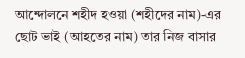আন্দোলনে শহীদ হওয়া (শহীদের নাম)-এর ছোট ভাই (আহতের নাম) তার নিজ বাসার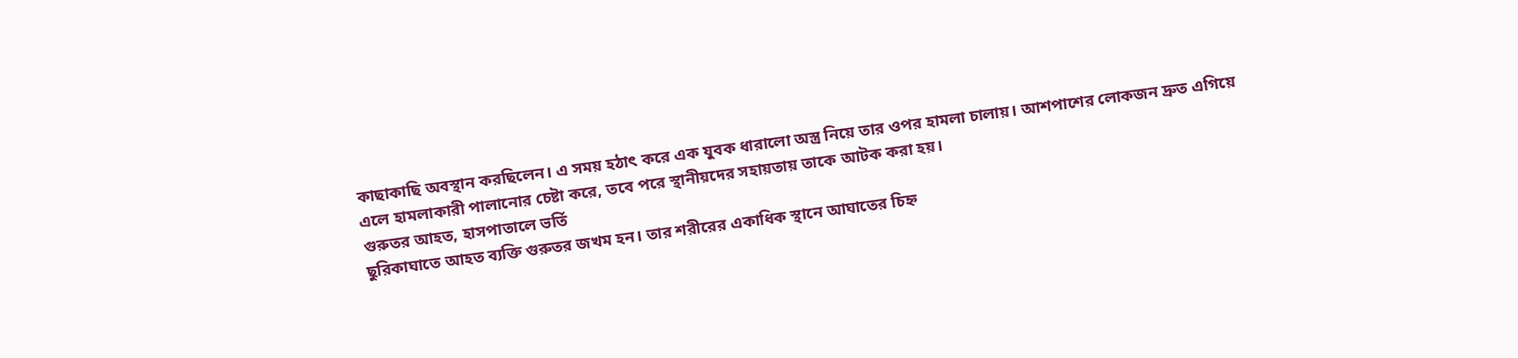কাছাকাছি অবস্থান করছিলেন। এ সময় হঠাৎ করে এক যুবক ধারালো অস্ত্র নিয়ে তার ওপর হামলা চালায়। আশপাশের লোকজন দ্রুত এগিয়ে এলে হামলাকারী পালানোর চেষ্টা করে, তবে পরে স্থানীয়দের সহায়তায় তাকে আটক করা হয়।
গুরুতর আহত, হাসপাতালে ভর্তি
ছুরিকাঘাতে আহত ব্যক্তি গুরুতর জখম হন। তার শরীরের একাধিক স্থানে আঘাতের চিহ্ন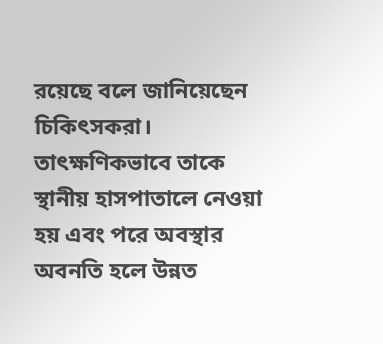রয়েছে বলে জানিয়েছেন চিকিৎসকরা। তাৎক্ষণিকভাবে তাকে স্থানীয় হাসপাতালে নেওয়া হয় এবং পরে অবস্থার অবনতি হলে উন্নত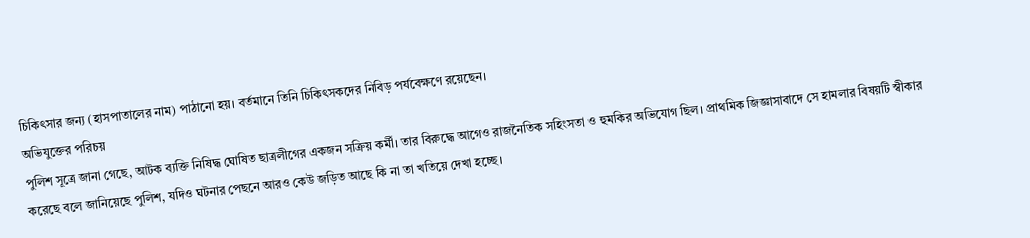চিকিৎসার জন্য (হাসপাতালের নাম) পাঠানো হয়। বর্তমানে তিনি চিকিৎসকদের নিবিড় পর্যবেক্ষণে রয়েছেন।
অভিযুক্তের পরিচয়
পুলিশ সূত্রে জানা গেছে, আটক ব্যক্তি নিষিদ্ধ ঘোষিত ছাত্রলীগের একজন সক্রিয় কর্মী। তার বিরুদ্ধে আগেও রাজনৈতিক সহিংসতা ও হুমকির অভিযোগ ছিল। প্রাথমিক জিজ্ঞাসাবাদে সে হামলার বিষয়টি স্বীকার করেছে বলে জানিয়েছে পুলিশ, যদিও ঘটনার পেছনে আরও কেউ জড়িত আছে কি না তা খতিয়ে দেখা হচ্ছে।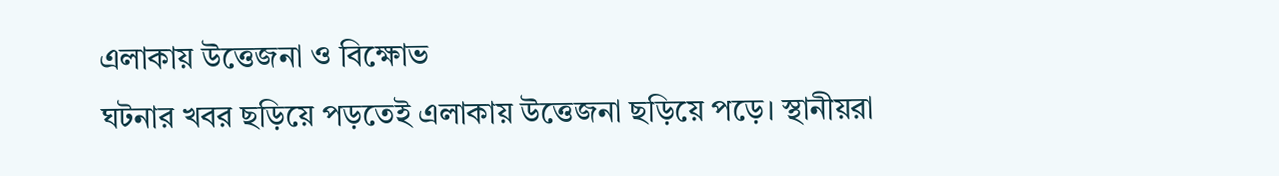এলাকায় উত্তেজনা ও বিক্ষোভ
ঘটনার খবর ছড়িয়ে পড়তেই এলাকায় উত্তেজনা ছড়িয়ে পড়ে। স্থানীয়রা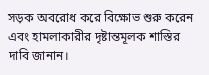সড়ক অবরোধ করে বিক্ষোভ শুরু করেন এবং হামলাকারীর দৃষ্টান্তমূলক শাস্তির দাবি জানান।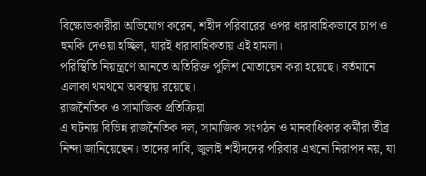বিক্ষোভকারীরা অভিযোগ করেন, শহীদ পরিবারের ওপর ধারাবাহিকভাবে চাপ ও হুমকি দেওয়া হচ্ছিল, যারই ধারাবাহিকতায় এই হামলা।
পরিস্থিতি নিয়ন্ত্রণে আনতে অতিরিক্ত পুলিশ মোতায়েন করা হয়েছে। বর্তমানে এলাকা থমথমে অবস্থায় রয়েছে।
রাজনৈতিক ও সামাজিক প্রতিক্রিয়া
এ ঘটনায় বিভিন্ন রাজনৈতিক দল, সামাজিক সংগঠন ও মানবাধিকার কর্মীরা তীব্র নিন্দা জানিয়েছেন। তাদের দাবি, জুলাই শহীদদের পরিবার এখনো নিরাপদ নয়, যা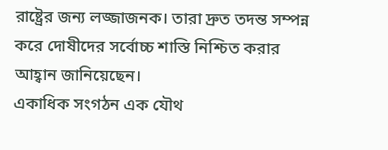রাষ্ট্রের জন্য লজ্জাজনক। তারা দ্রুত তদন্ত সম্পন্ন করে দোষীদের সর্বোচ্চ শাস্তি নিশ্চিত করার আহ্বান জানিয়েছেন।
একাধিক সংগঠন এক যৌথ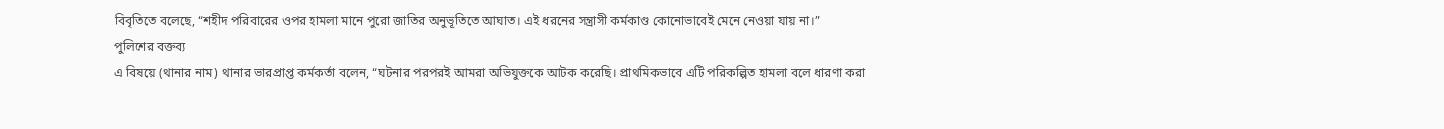বিবৃতিতে বলেছে, “শহীদ পরিবারের ওপর হামলা মানে পুরো জাতির অনুভূতিতে আঘাত। এই ধরনের সন্ত্রাসী কর্মকাণ্ড কোনোভাবেই মেনে নেওয়া যায় না।”
পুলিশের বক্তব্য
এ বিষয়ে (থানার নাম) থানার ভারপ্রাপ্ত কর্মকর্তা বলেন, “ঘটনার পরপরই আমরা অভিযুক্তকে আটক করেছি। প্রাথমিকভাবে এটি পরিকল্পিত হামলা বলে ধারণা করা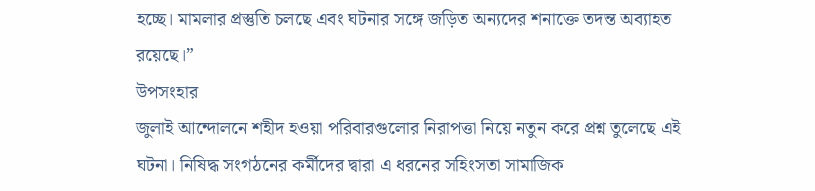হচ্ছে। মামলার প্রস্তুতি চলছে এবং ঘটনার সঙ্গে জড়িত অন্যদের শনাক্তে তদন্ত অব্যাহত রয়েছে।”
উপসংহার
জুলাই আন্দোলনে শহীদ হওয়া পরিবারগুলোর নিরাপত্তা নিয়ে নতুন করে প্রশ্ন তুলেছে এই ঘটনা। নিষিদ্ধ সংগঠনের কর্মীদের দ্বারা এ ধরনের সহিংসতা সামাজিক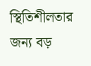স্থিতিশীলতার জন্য বড়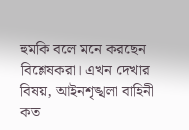হুমকি বলে মনে করছেন বিশ্লেষকরা। এখন দেখার বিষয়, আইনশৃঙ্খলা বাহিনী কত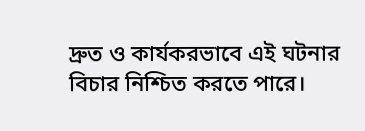দ্রুত ও কার্যকরভাবে এই ঘটনার বিচার নিশ্চিত করতে পারে।